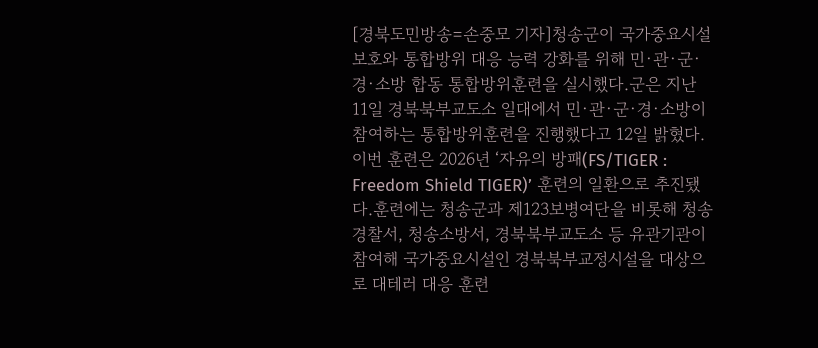[경북도민방송=손중모 기자]청송군이 국가중요시설 보호와 통합방위 대응 능력 강화를 위해 민·관·군·경·소방 합동 통합방위훈련을 실시했다.군은 지난 11일 경북북부교도소 일대에서 민·관·군·경·소방이 참여하는 통합방위훈련을 진행했다고 12일 밝혔다.
이번 훈련은 2026년 ‘자유의 방패(FS/TIGER : Freedom Shield TIGER)’ 훈련의 일환으로 추진됐다.훈련에는 청송군과 제123보병여단을 비롯해 청송경찰서, 청송소방서, 경북북부교도소 등 유관기관이 참여해 국가중요시설인 경북북부교정시설을 대상으로 대테러 대응 훈련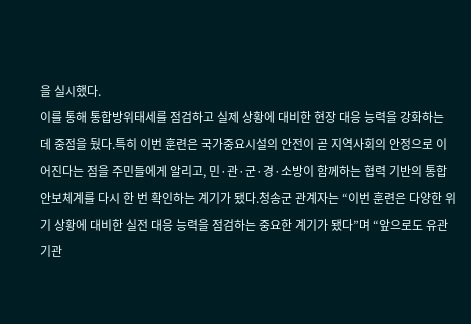을 실시했다.
이를 통해 통합방위태세를 점검하고 실제 상황에 대비한 현장 대응 능력을 강화하는 데 중점을 뒀다.특히 이번 훈련은 국가중요시설의 안전이 곧 지역사회의 안정으로 이어진다는 점을 주민들에게 알리고, 민·관·군·경·소방이 함께하는 협력 기반의 통합 안보체계를 다시 한 번 확인하는 계기가 됐다.청송군 관계자는 “이번 훈련은 다양한 위기 상황에 대비한 실전 대응 능력을 점검하는 중요한 계기가 됐다”며 “앞으로도 유관기관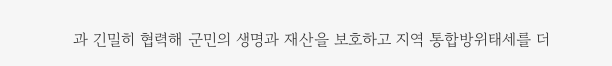과 긴밀히 협력해 군민의 생명과 재산을 보호하고 지역 통합방위태세를 더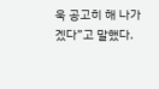욱 공고히 해 나가겠다”고 말했다.